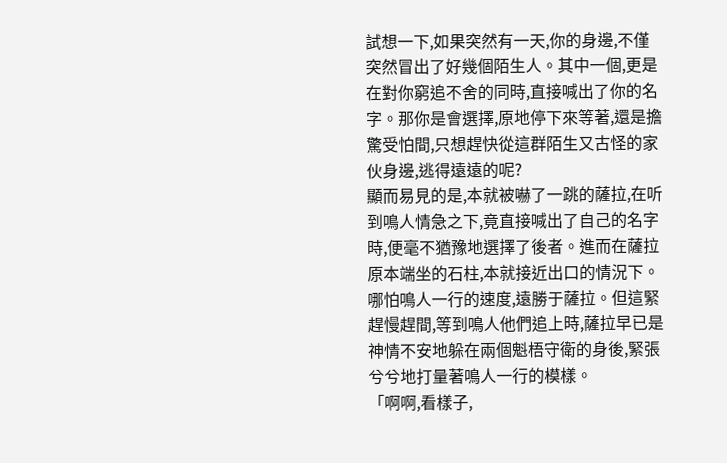試想一下,如果突然有一天,你的身邊,不僅突然冒出了好幾個陌生人。其中一個,更是在對你窮追不舍的同時,直接喊出了你的名字。那你是會選擇,原地停下來等著,還是擔驚受怕間,只想趕快從這群陌生又古怪的家伙身邊,逃得遠遠的呢?
顯而易見的是,本就被嚇了一跳的薩拉,在听到鳴人情急之下,竟直接喊出了自己的名字時,便毫不猶豫地選擇了後者。進而在薩拉原本端坐的石柱,本就接近出口的情況下。哪怕鳴人一行的速度,遠勝于薩拉。但這緊趕慢趕間,等到鳴人他們追上時,薩拉早已是神情不安地躲在兩個魁梧守衛的身後,緊張兮兮地打量著鳴人一行的模樣。
「啊啊,看樣子,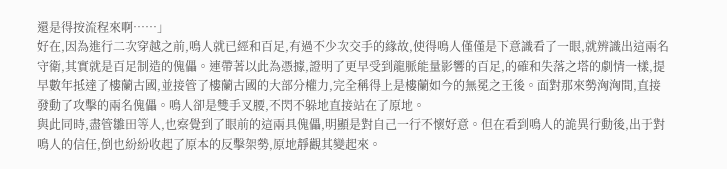還是得按流程來啊……」
好在,因為進行二次穿越之前,鳴人就已經和百足,有過不少次交手的緣故,使得鳴人僅僅是下意識看了一眼,就辨識出這兩名守衛,其實就是百足制造的傀儡。連帶著以此為憑據,證明了更早受到龍脈能量影響的百足,的確和失落之塔的劇情一樣,提早數年抵達了樓蘭古國,並接管了樓蘭古國的大部分權力,完全稱得上是樓蘭如今的無冕之王後。面對那來勢洶洶間,直接發動了攻擊的兩名傀儡。鳴人卻是雙手叉腰,不閃不躲地直接站在了原地。
與此同時,盡管雛田等人,也察覺到了眼前的這兩具傀儡,明顯是對自己一行不懷好意。但在看到鳴人的詭異行動後,出于對鳴人的信任,倒也紛紛收起了原本的反擊架勢,原地靜觀其變起來。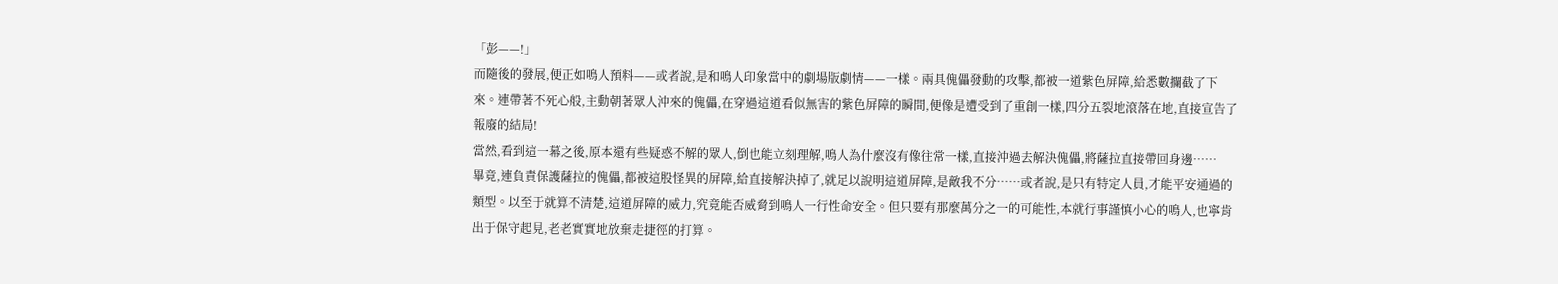「彭——!」
而隨後的發展,便正如鳴人預料——或者說,是和鳴人印象當中的劇場版劇情——一樣。兩具傀儡發動的攻擊,都被一道紫色屏障,給悉數攔截了下來。連帶著不死心般,主動朝著眾人沖來的傀儡,在穿過這道看似無害的紫色屏障的瞬間,便像是遭受到了重創一樣,四分五裂地滾落在地,直接宣告了報廢的結局!
當然,看到這一幕之後,原本還有些疑惑不解的眾人,倒也能立刻理解,鳴人為什麼沒有像往常一樣,直接沖過去解決傀儡,將薩拉直接帶回身邊……
畢竟,連負責保護薩拉的傀儡,都被這股怪異的屏障,給直接解決掉了,就足以說明這道屏障,是敵我不分……或者說,是只有特定人員,才能平安通過的類型。以至于就算不清楚,這道屏障的威力,究竟能否威脅到鳴人一行性命安全。但只要有那麼萬分之一的可能性,本就行事謹慎小心的鳴人,也寧肯出于保守起見,老老實實地放棄走捷徑的打算。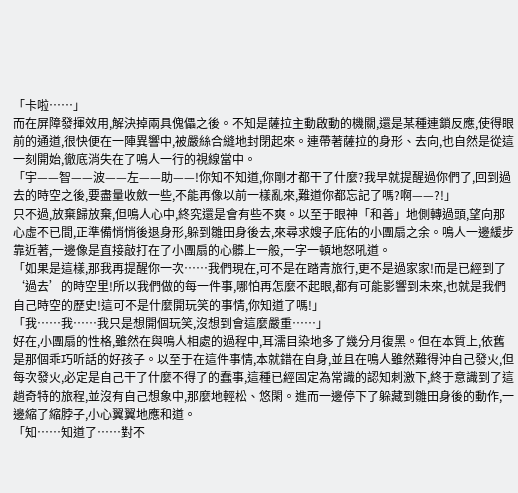「卡啦……」
而在屏障發揮效用,解決掉兩具傀儡之後。不知是薩拉主動啟動的機關,還是某種連鎖反應,使得眼前的通道,很快便在一陣異響中,被嚴絲合縫地封閉起來。連帶著薩拉的身形、去向,也自然是從這一刻開始,徹底消失在了鳴人一行的視線當中。
「宇——智——波——左——助——!你知不知道,你剛才都干了什麼?我早就提醒過你們了,回到過去的時空之後,要盡量收斂一些,不能再像以前一樣亂來,難道你都忘記了嗎?啊——?!」
只不過,放棄歸放棄,但鳴人心中,終究還是會有些不爽。以至于眼神「和善」地側轉過頭,望向那心虛不已間,正準備悄悄後退身形,躲到雛田身後去,來尋求嫂子庇佑的小團扇之余。鳴人一邊緩步靠近著,一邊像是直接敲打在了小團扇的心髒上一般,一字一頓地怒吼道。
「如果是這樣,那我再提醒你一次……我們現在,可不是在踏青旅行,更不是過家家!而是已經到了‘過去’的時空里!所以我們做的每一件事,哪怕再怎麼不起眼,都有可能影響到未來,也就是我們自己時空的歷史!這可不是什麼開玩笑的事情,你知道了嗎!」
「我……我……我只是想開個玩笑,沒想到會這麼嚴重……」
好在,小團扇的性格,雖然在與鳴人相處的過程中,耳濡目染地多了幾分月復黑。但在本質上,依舊是那個乖巧听話的好孩子。以至于在這件事情,本就錯在自身,並且在鳴人雖然難得沖自己發火,但每次發火,必定是自己干了什麼不得了的蠢事,這種已經固定為常識的認知刺激下,終于意識到了這趟奇特的旅程,並沒有自己想象中,那麼地輕松、悠閑。進而一邊停下了躲藏到雛田身後的動作,一邊縮了縮脖子,小心翼翼地應和道。
「知……知道了……對不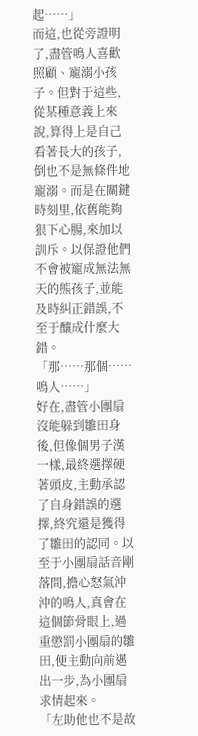起……」
而這,也從旁證明了,盡管鳴人喜歡照顧、寵溺小孩子。但對于這些,從某種意義上來說,算得上是自己看著長大的孩子,倒也不是無條件地寵溺。而是在關鍵時刻里,依舊能夠狠下心腸,來加以訓斥。以保證他們不會被寵成無法無天的熊孩子,並能及時糾正錯誤,不至于釀成什麼大錯。
「那……那個……鳴人……」
好在,盡管小團扇沒能躲到雛田身後,但像個男子漢一樣,最終選擇硬著頭皮,主動承認了自身錯誤的選擇,終究還是獲得了雛田的認同。以至于小團扇話音剛落間,擔心怒氣沖沖的鳴人,真會在這個節骨眼上,過重懲罰小團扇的雛田,便主動向前邁出一步,為小團扇求情起來。
「左助他也不是故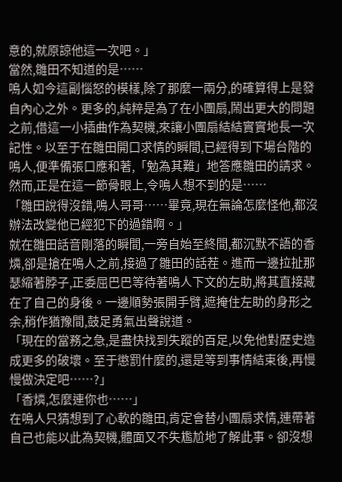意的,就原諒他這一次吧。」
當然,雛田不知道的是……
鳴人如今這副惱怒的模樣,除了那麼一兩分,的確算得上是發自內心之外。更多的,純粹是為了在小團扇,鬧出更大的問題之前,借這一小插曲作為契機,來讓小團扇結結實實地長一次記性。以至于在雛田開口求情的瞬間,已經得到下場台階的鳴人,便準備張口應和著,「勉為其難」地答應雛田的請求。
然而,正是在這一節骨眼上,令鳴人想不到的是……
「雛田說得沒錯,鳴人哥哥……畢竟,現在無論怎麼怪他,都沒辦法改變他已經犯下的過錯啊。」
就在雛田話音剛落的瞬間,一旁自始至終間,都沉默不語的香燐,卻是搶在鳴人之前,接過了雛田的話茬。進而一邊拉扯那瑟縮著脖子,正委屈巴巴等待著鳴人下文的左助,將其直接藏在了自己的身後。一邊順勢張開手臂,遮掩住左助的身形之余,稍作猶豫間,鼓足勇氣出聲說道。
「現在的當務之急,是盡快找到失蹤的百足,以免他對歷史造成更多的破壞。至于懲罰什麼的,還是等到事情結束後,再慢慢做決定吧……?」
「香燐,怎麼連你也……」
在鳴人只猜想到了心軟的雛田,肯定會替小團扇求情,連帶著自己也能以此為契機,體面又不失尷尬地了解此事。卻沒想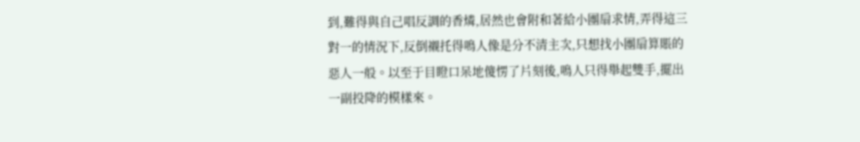到,難得與自己唱反調的香燐,居然也會附和著給小團扇求情,弄得這三對一的情況下,反倒襯托得鳴人像是分不清主次,只想找小團扇算賬的惡人一般。以至于目瞪口呆地傻愣了片刻後,鳴人只得舉起雙手,擺出一副投降的模樣來。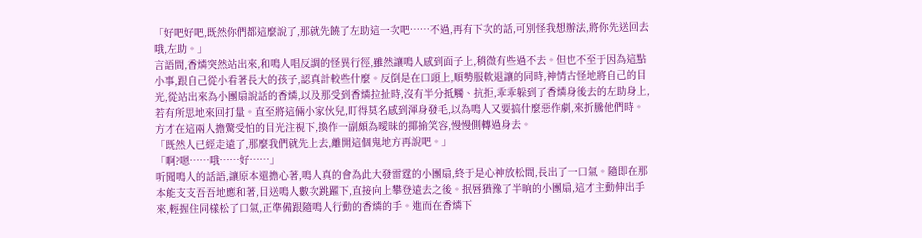「好吧好吧,既然你們都這麼說了,那就先饒了左助這一次吧……不過,再有下次的話,可別怪我想辦法,將你先送回去哦,左助。」
言語間,香燐突然站出來,和鳴人唱反調的怪異行徑,雖然讓鳴人感到面子上,稍微有些過不去。但也不至于因為這點小事,跟自己從小看著長大的孩子,認真計較些什麼。反倒是在口頭上,順勢服軟退讓的同時,神情古怪地將自己的目光,從站出來為小團扇說話的香燐,以及那受到香燐拉扯時,沒有半分抵觸、抗拒,乖乖躲到了香燐身後去的左助身上,若有所思地來回打量。直至將這倆小家伙兒,盯得莫名感到渾身發毛,以為鳴人又要搞什麼惡作劇,來折騰他們時。方才在這兩人擔驚受怕的目光注視下,換作一副頗為曖昧的揶揄笑容,慢慢側轉過身去。
「既然人已經走遠了,那麼我們就先上去,離開這個鬼地方再說吧。」
「啊?嗯……哦……好……」
听聞鳴人的話語,讓原本還擔心著,鳴人真的會為此大發雷霆的小團扇,終于是心神放松間,長出了一口氣。隨即在那本能支支吾吾地應和著,目送鳴人數次跳躍下,直接向上攀登遠去之後。抿唇猶豫了半晌的小團扇,這才主動伸出手來,輕握住同樣松了口氣,正準備跟隨鳴人行動的香燐的手。進而在香燐下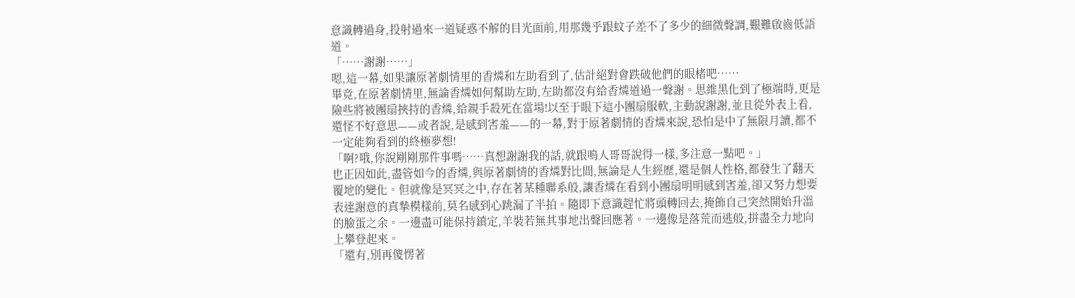意識轉過身,投射過來一道疑惑不解的目光面前,用那幾乎跟蚊子差不了多少的細微聲調,艱難啟齒低語道。
「……謝謝……」
嗯,這一幕,如果讓原著劇情里的香燐和左助看到了,估計絕對會跌破他們的眼楮吧……
畢竟,在原著劇情里,無論香燐如何幫助左助,左助都沒有給香燐道過一聲謝。思維黑化到了極端時,更是險些將被團扇挾持的香燐,給親手殺死在當場!以至于眼下這小團扇服軟,主動說謝謝,並且從外表上看,還怪不好意思——或者說,是感到害羞——的一幕,對于原著劇情的香燐來說,恐怕是中了無限月讀,都不一定能夠看到的終極夢想!
「啊?哦,你說剛剛那件事嗎……真想謝謝我的話,就跟鳴人哥哥說得一樣,多注意一點吧。」
也正因如此,盡管如今的香燐,與原著劇情的香燐對比間,無論是人生經歷,還是個人性格,都發生了翻天覆地的變化。但就像是冥冥之中,存在著某種聯系般,讓香燐在看到小團扇明明感到害羞,卻又努力想要表達謝意的真摯模樣前,莫名感到心跳漏了半拍。隨即下意識趕忙將頭轉回去,掩飾自己突然開始升溫的臉蛋之余。一邊盡可能保持鎮定,羊裝若無其事地出聲回應著。一邊像是落荒而逃般,拼盡全力地向上攀登起來。
「還有,別再傻愣著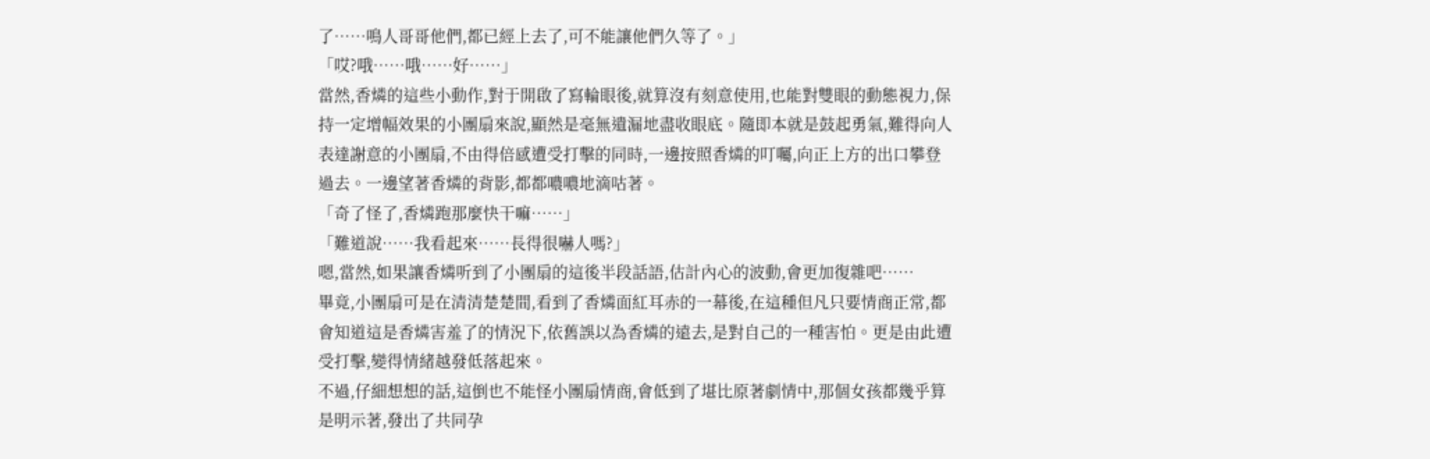了……鳴人哥哥他們,都已經上去了,可不能讓他們久等了。」
「哎?哦……哦……好……」
當然,香燐的這些小動作,對于開啟了寫輪眼後,就算沒有刻意使用,也能對雙眼的動態視力,保持一定增幅效果的小團扇來說,顯然是毫無遺漏地盡收眼底。隨即本就是鼓起勇氣,難得向人表達謝意的小團扇,不由得倍感遭受打擊的同時,一邊按照香燐的叮囑,向正上方的出口攀登過去。一邊望著香燐的背影,都都噥噥地滴咕著。
「奇了怪了,香燐跑那麼快干嘛……」
「難道說……我看起來……長得很嚇人嗎?」
嗯,當然,如果讓香燐听到了小團扇的這後半段話語,估計內心的波動,會更加復雜吧……
畢竟,小團扇可是在清清楚楚間,看到了香燐面紅耳赤的一幕後,在這種但凡只要情商正常,都會知道這是香燐害羞了的情況下,依舊誤以為香燐的遠去,是對自己的一種害怕。更是由此遭受打擊,變得情緒越發低落起來。
不過,仔細想想的話,這倒也不能怪小團扇情商,會低到了堪比原著劇情中,那個女孩都幾乎算是明示著,發出了共同孕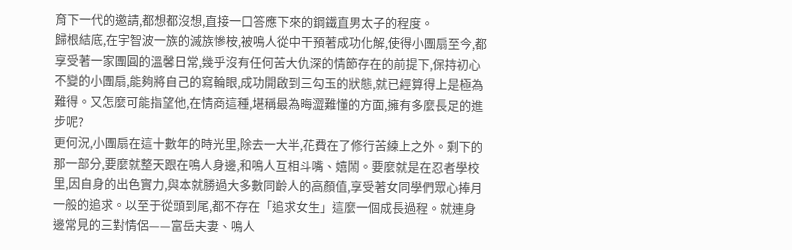育下一代的邀請,都想都沒想,直接一口答應下來的鋼鐵直男太子的程度。
歸根結底,在宇智波一族的滅族慘桉,被鳴人從中干預著成功化解,使得小團扇至今,都享受著一家團圓的溫馨日常,幾乎沒有任何苦大仇深的情節存在的前提下,保持初心不變的小團扇,能夠將自己的寫輪眼,成功開啟到三勾玉的狀態,就已經算得上是極為難得。又怎麼可能指望他,在情商這種,堪稱最為晦澀難懂的方面,擁有多麼長足的進步呢?
更何況,小團扇在這十數年的時光里,除去一大半,花費在了修行苦練上之外。剩下的那一部分,要麼就整天跟在鳴人身邊,和鳴人互相斗嘴、嬉鬧。要麼就是在忍者學校里,因自身的出色實力,與本就勝過大多數同齡人的高顏值,享受著女同學們眾心捧月一般的追求。以至于從頭到尾,都不存在「追求女生」這麼一個成長過程。就連身邊常見的三對情侶——富岳夫妻、鳴人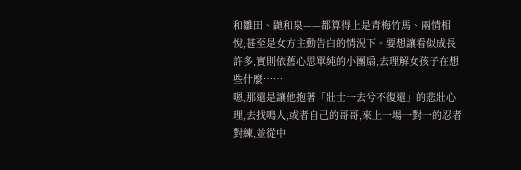和雛田、鼬和泉——都算得上是青梅竹馬、兩情相悅,甚至是女方主動告白的情況下。要想讓看似成長許多,實則依舊心思單純的小團扇,去理解女孩子在想些什麼……
嗯,那還是讓他抱著「壯士一去兮不復還」的悲壯心理,去找鳴人,或者自己的哥哥,來上一場一對一的忍者對練,並從中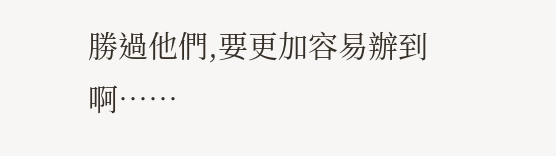勝過他們,要更加容易辦到啊……